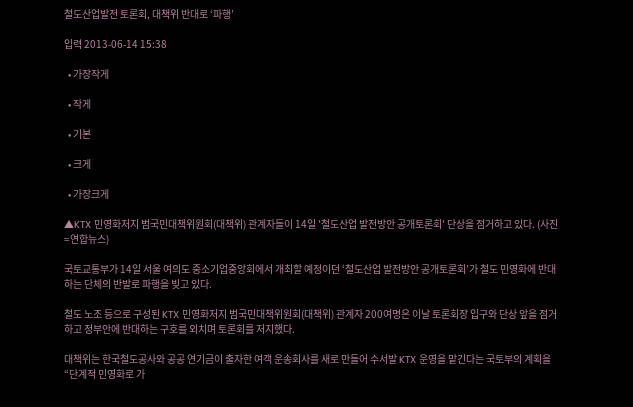철도산업발전 토론회, 대책위 반대로 ‘파행’

입력 2013-06-14 15:38

  • 가장작게

  • 작게

  • 기본

  • 크게

  • 가장크게

▲KTX 민영화저지 범국민대책위원회(대책위) 관계자들이 14일 '철도산업 발전방안 공개토론회' 단상을 점거하고 있다. (사진=연합뉴스)

국토교통부가 14일 서울 여의도 중소기업중앙회에서 개최할 예정이던 ‘철도산업 발전방안 공개토론회’가 철도 민영화에 반대하는 단체의 반발로 파행을 빚고 있다.

철도 노조 등으로 구성된 KTX 민영화저지 범국민대책위원회(대책위) 관계자 200여명은 이날 토론회장 입구와 단상 앞을 점거하고 정부안에 반대하는 구호를 외치며 토론회를 저지했다.

대책위는 한국철도공사와 공공 연기금이 출자한 여객 운송회사를 새로 만들어 수서발 KTX 운영을 맡긴다는 국토부의 계획을 “단계적 민영화로 가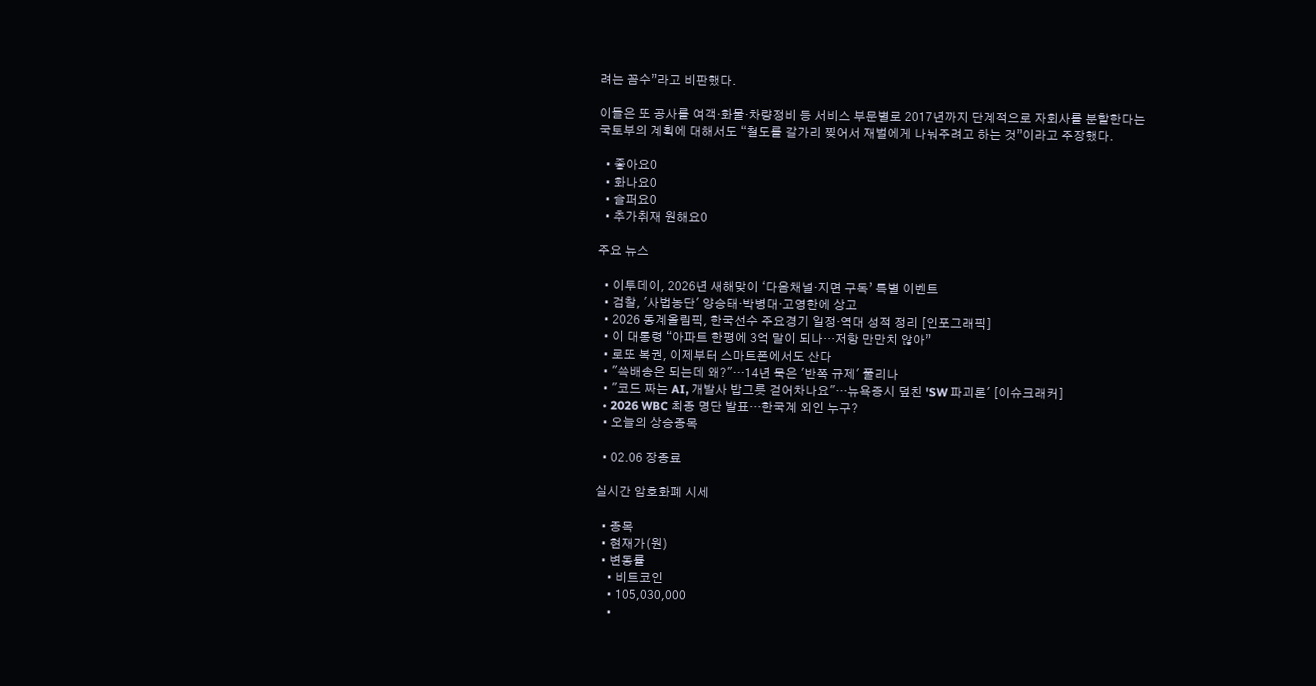려는 꼼수”라고 비판했다.

이들은 또 공사를 여객·화물·차량정비 등 서비스 부문별로 2017년까지 단계적으로 자회사를 분할한다는 국토부의 계획에 대해서도 “철도를 갈가리 찢어서 재벌에게 나눠주려고 하는 것”이라고 주장했다.

  • 좋아요0
  • 화나요0
  • 슬퍼요0
  • 추가취재 원해요0

주요 뉴스

  • 이투데이, 2026년 새해맞이 ‘다음채널·지면 구독’ 특별 이벤트
  • 검찰, '사법농단' 양승태·박병대·고영한에 상고
  • 2026 동계올림픽, 한국선수 주요경기 일정·역대 성적 정리 [인포그래픽]
  • 이 대통령 “아파트 한평에 3억 말이 되나…저항 만만치 않아”
  • 로또 복권, 이제부터 스마트폰에서도 산다
  • "쓱배송은 되는데 왜?"…14년 묵은 '반쪽 규제' 풀리나
  • "코드 짜는 AI, 개발사 밥그릇 걷어차나요"…뉴욕증시 덮친 'SW 파괴론' [이슈크래커]
  • 2026 WBC 최종 명단 발표…한국계 외인 누구?
  • 오늘의 상승종목

  • 02.06 장종료

실시간 암호화폐 시세

  • 종목
  • 현재가(원)
  • 변동률
    • 비트코인
    • 105,030,000
    •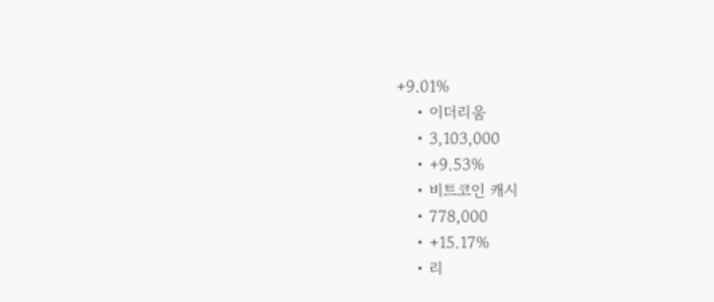+9.01%
    • 이더리움
    • 3,103,000
    • +9.53%
    • 비트코인 캐시
    • 778,000
    • +15.17%
    • 리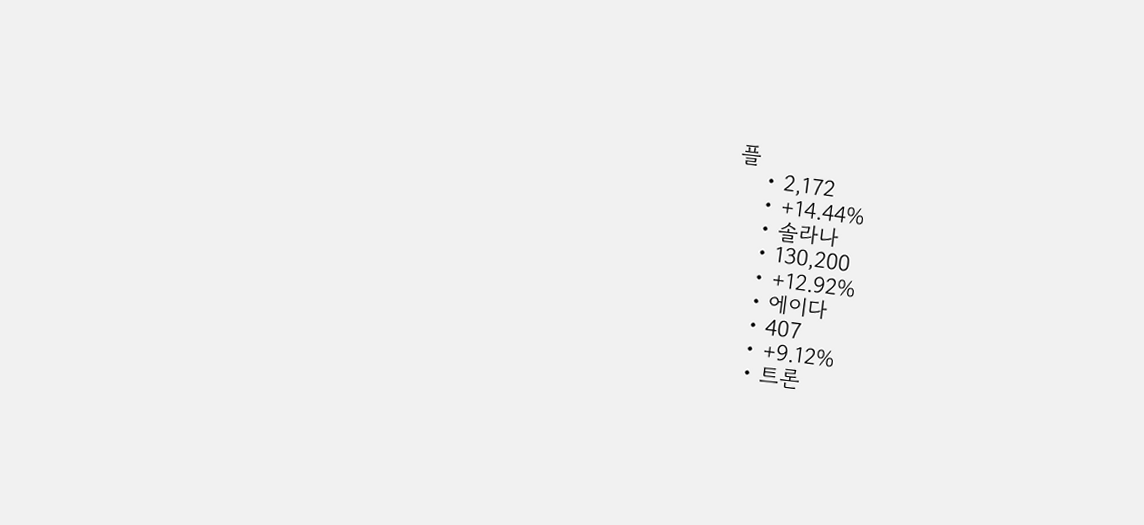플
    • 2,172
    • +14.44%
    • 솔라나
    • 130,200
    • +12.92%
    • 에이다
    • 407
    • +9.12%
    • 트론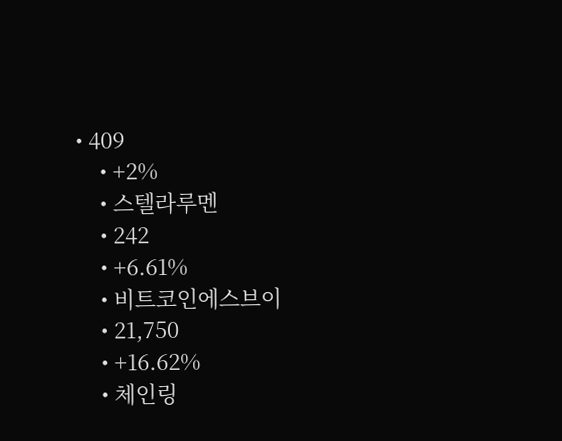• 409
    • +2%
    • 스텔라루멘
    • 242
    • +6.61%
    • 비트코인에스브이
    • 21,750
    • +16.62%
    • 체인링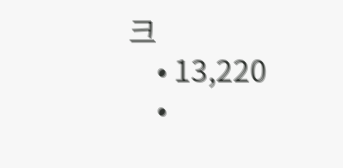크
    • 13,220
    •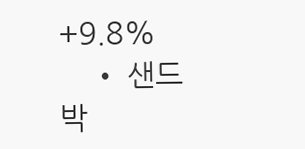+9.8%
    • 샌드박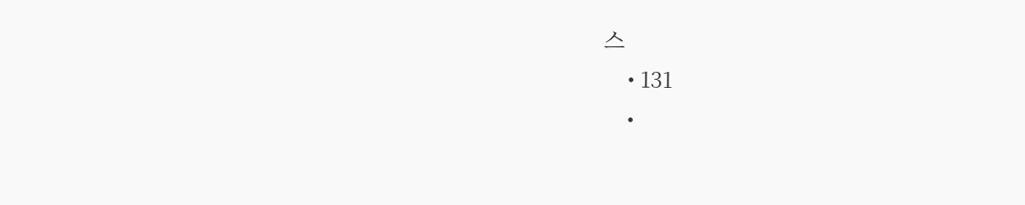스
    • 131
    •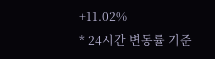+11.02%
* 24시간 변동률 기준